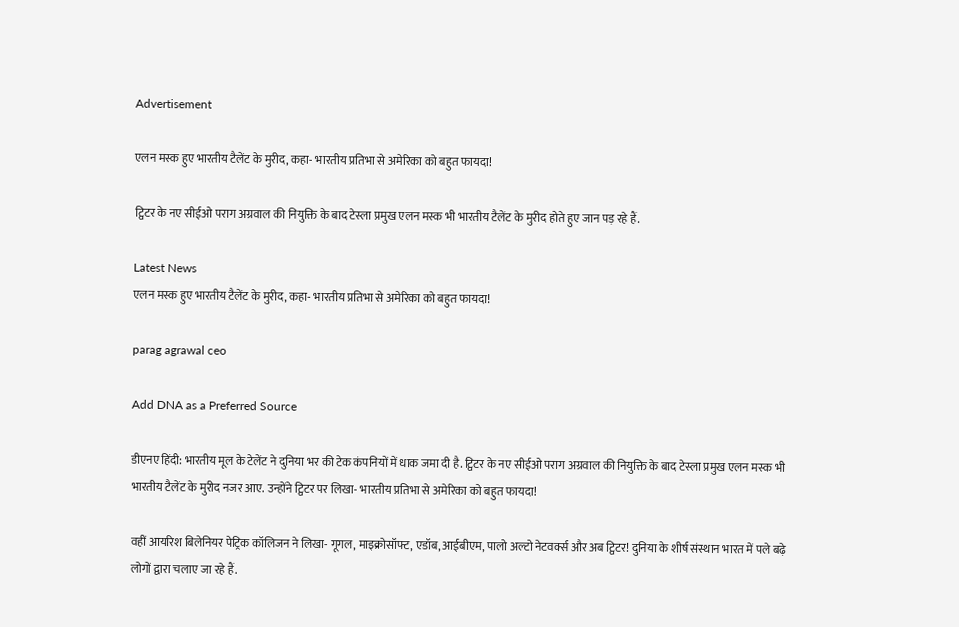Advertisement

एलन मस्क हुए भारतीय टैलेंट के मुरीद, कहा- भारतीय प्रतिभा से अमेरिका को बहुत फायदा!

ट्विटर के नए सीईओ पराग अग्रवाल की नियुक्ति के बाद टेस्ला प्रमुख एलन मस्क भी भारतीय टैलेंट के मुरीद होते हुए जान पड़ रहे हैं.

Latest News
एलन मस्क हुए भारतीय टैलेंट के मुरीद, कहा- भारतीय प्रतिभा से अमेरिका को बहुत फायदा!

parag agrawal ceo

Add DNA as a Preferred Source

डीएनए हिंदी: भारतीय मूल के टेलेंट ने दुनिया भर की टेक कंपनियों में धाक जमा दी है. ट्विटर के नए सीईओ पराग अग्रवाल की नियुक्ति के बाद टेस्ला प्रमुख एलन मस्क भी भारतीय टैलेंट के मुरीद नजर आए. उन्होंने ट्विटर पर लिखा- भारतीय प्रतिभा से अमेरिका को बहुत फायदा!

वहीं आयरिश बिलेनियर पेट्रिक कॉलिजन ने लिखा- गूगल, माइक्रोसॉफ्ट, एडॉब, आईबीएम, पालो अल्टो नेटवर्क्स और अब ट्विटर! दुनिया के शीर्ष संस्थान भारत में पले बढ़े लोगों द्वारा चलाए जा रहे हैं.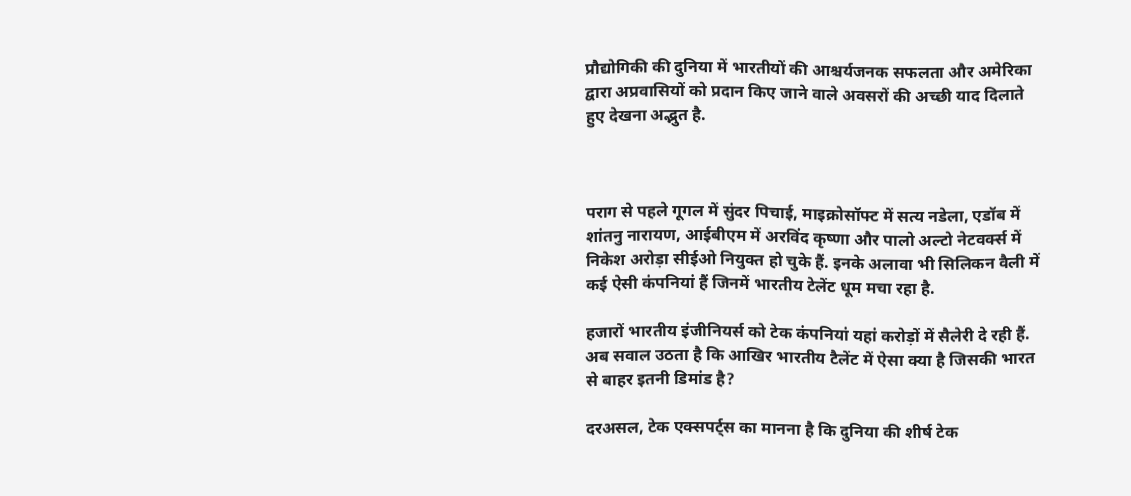प्रौद्योगिकी की दुनिया में भारतीयों की आश्चर्यजनक सफलता और अमेरिका द्वारा अप्रवासियों को प्रदान किए जाने वाले अवसरों की अच्छी याद दिलाते हुए देखना अद्भुत है.



पराग से पहले गूगल में सुंदर पिचाई, माइक्रोसॉफ्ट में सत्य नडेला, एडॉब में शांतनु नारायण, आईबीएम में अरविंद कृष्णा और पालो अल्टो नेटवर्क्स में निकेश अरोड़ा सीईओ नियुक्त हो चुके हैं. इनके अलावा भी सिलिकन वैली में कई ऐसी कंपनियां हैं जिनमें भारतीय टेलेंट धूम मचा रहा है.

हजारों भारतीय इंजीनियर्स को टेक कंपनियां यहां करोड़ों में सैलेरी दे रही हैं. अब सवाल उठता है कि आखिर भारतीय टैलेंट में ऐसा क्या है जिसकी भारत से बाहर इतनी डिमांड है?

दरअसल, टेक एक्सपर्ट्स का मानना है कि दुनिया की शीर्ष टेक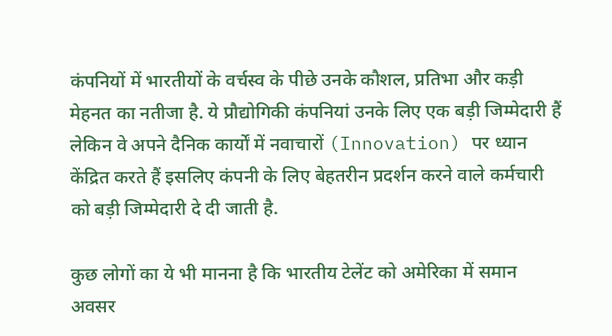कंपनियों में भारतीयों के वर्चस्व के पीछे उनके कौशल, प्रतिभा और कड़ी मेहनत का नतीजा है. ये प्रौद्योगिकी कंपनियां उनके लिए एक बड़ी जिम्मेदारी हैं लेकिन वे अपने दैनिक कार्यों में नवाचारों (Innovation) पर ध्यान केंद्रित करते हैं इसलिए कंपनी के लिए बेहतरीन प्रदर्शन करने वाले कर्मचारी को बड़ी जिम्मेदारी दे दी जाती है.

कुछ लोगों का ये भी मानना है कि भारतीय टेलेंट को अमेरिका में समान अवसर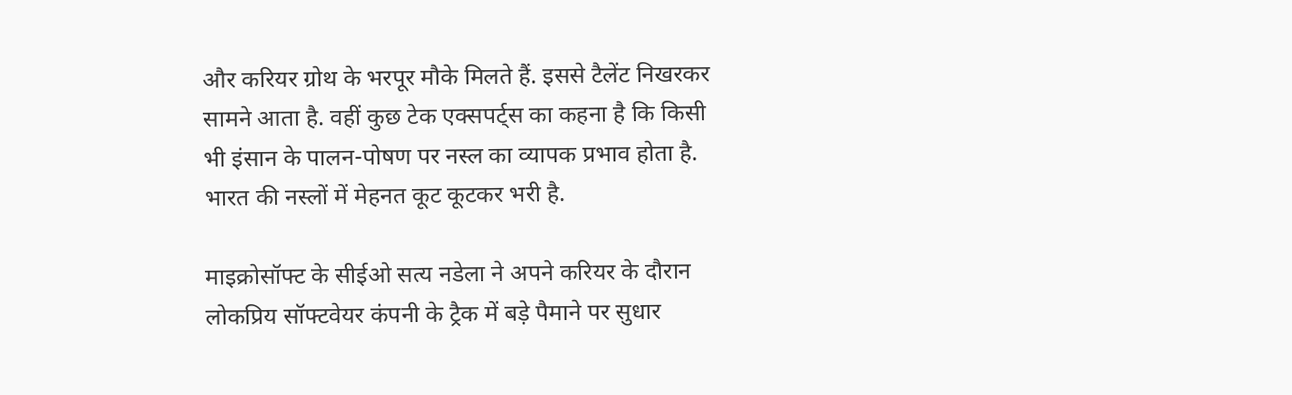और करियर ग्रोथ के भरपूर मौके मिलते हैं. इससे टैलेंट निखरकर सामने आता है. वहीं कुछ टेक एक्सपर्ट्स का कहना है कि किसी भी इंसान के पालन-पोषण पर नस्ल का व्यापक प्रभाव होता है. भारत की नस्लों में मेहनत कूट कूटकर भरी है.

माइक्रोसॉफ्ट के सीईओ सत्य नडेला ने अपने करियर के दौरान लोकप्रिय सॉफ्टवेयर कंपनी के ट्रैक में बड़े पैमाने पर सुधार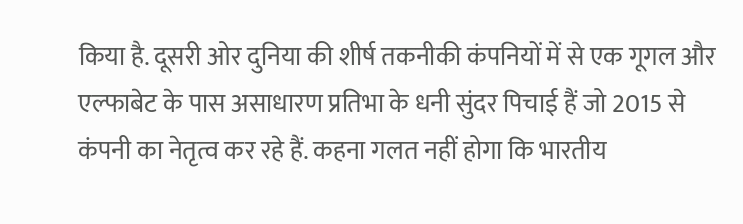किया है. दूसरी ओर दुनिया की शीर्ष तकनीकी कंपनियों में से एक गूगल और एल्फाबेट के पास असाधारण प्रतिभा के धनी सुंदर पिचाई हैं जो 2015 से कंपनी का नेतृत्व कर रहे हैं. कहना गलत नहीं होगा कि भारतीय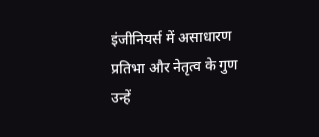इंजीनियर्स में असाधारण प्रतिभा और नेतृत्व के गुण उन्हें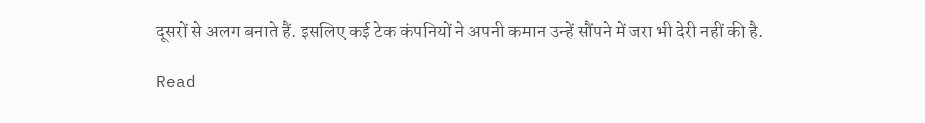दूसरों से अलग बनाते हैं. इसलिए कई टेक कंपनियों ने अपनी कमान उन्हें सौंपने में जरा भी देरी नहीं की है.

Read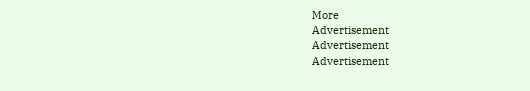More
Advertisement
Advertisement
Advertisement